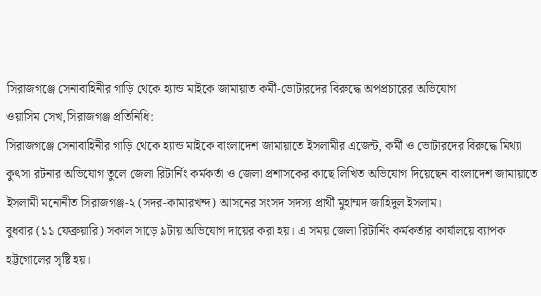সিরাজগঞ্জে সেনাবাহিনীর গাড়ি থেকে হ্যান্ড মাইকে জামায়াত কর্মী-ভোটারদের বিরুদ্ধে অপপ্রচারের অভিযোগ
ওয়াসিম সেখ,সিরাজগঞ্জ প্রতিনিধি:
সিরাজগঞ্জে সেনাবাহিনীর গাড়ি থেকে হ্যান্ড মাইকে বাংলাদেশ জামায়াতে ইসলামীর এজেন্ট, কর্মী ও ভোটারদের বিরুদ্ধে মিথ্যা কুৎসা রটনার অভিযোগ তুলে জেলা রিটার্নিং কর্মকর্তা ও জেলা প্রশাসকের কাছে লিখিত অভিযোগ দিয়েছেন বাংলাদেশ জামায়াতে ইসলামী মনোনীত সিরাজগঞ্জ-২ (সদর-কামারখন্দ) আসনের সংসদ সদস্য প্রার্থী মুহাম্মদ জাহিদুল ইসলাম।
বুধবার (১১ ফেব্রুয়ারি) সকাল সাড়ে ৯টায় অভিযোগ দায়ের করা হয়। এ সময় জেলা রিটার্নিং কর্মকর্তার কার্যালয়ে ব্যাপক হট্টগোলের সৃষ্টি হয়।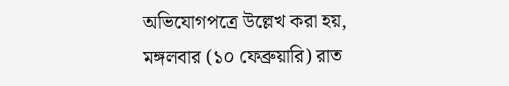অভিযোগপত্রে উল্লেখ করা হয়, মঙ্গলবার (১০ ফেব্রুয়ারি) রাত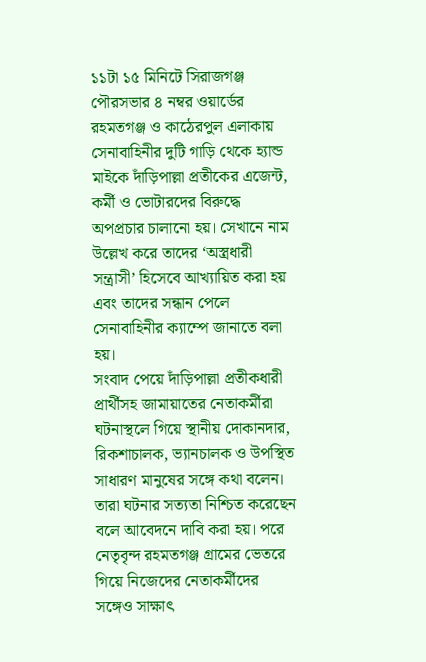১১টা ১৫ মিনিটে সিরাজগঞ্জ পৌরসভার ৪ নম্বর ওয়ার্ডের রহমতগঞ্জ ও কাঠেরপুল এলাকায় সেনাবাহিনীর দুটি গাড়ি থেকে হ্যান্ড মাইকে দাঁড়িপাল্লা প্রতীকের এজেন্ট, কর্মী ও ভোটারদের বিরুদ্ধে অপপ্রচার চালানো হয়। সেখানে নাম উল্লেখ করে তাদের ‘অস্ত্রধারী সন্ত্রাসী’ হিসেবে আখ্যায়িত করা হয় এবং তাদের সন্ধান পেলে সেনাবাহিনীর ক্যাম্পে জানাতে বলা হয়।
সংবাদ পেয়ে দাঁড়িপাল্লা প্রতীকধারী প্রার্থীসহ জামায়াতের নেতাকর্মীরা ঘটনাস্থলে গিয়ে স্থানীয় দোকানদার, রিকশাচালক, ভ্যানচালক ও উপস্থিত সাধারণ মানুষের সঙ্গে কথা বলেন। তারা ঘটনার সত্যতা নিশ্চিত করেছেন বলে আবেদনে দাবি করা হয়। পরে নেতৃবৃন্দ রহমতগঞ্জ গ্রামের ভেতরে গিয়ে নিজেদের নেতাকর্মীদের সঙ্গেও সাক্ষাৎ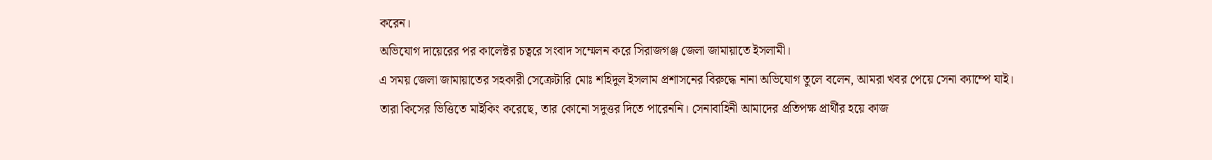করেন।
অভিযোগ দায়েরের পর কালেক্টর চত্বরে সংবাদ সম্মেলন করে সিরাজগঞ্জ জেলা জামায়াতে ইসলামী।
এ সময় জেলা জামায়াতের সহকারী সেক্রেটারি মোঃ শহিদুল ইসলাম প্রশাসনের বিরুদ্ধে নানা অভিযোগ তুলে বলেন, আমরা খবর পেয়ে সেনা ক্যাম্পে যাই। তারা কিসের ভিত্তিতে মাইকিং করেছে, তার কোনো সদুত্তর দিতে পারেননি। সেনাবাহিনী আমাদের প্রতিপক্ষ প্রার্থীর হয়ে কাজ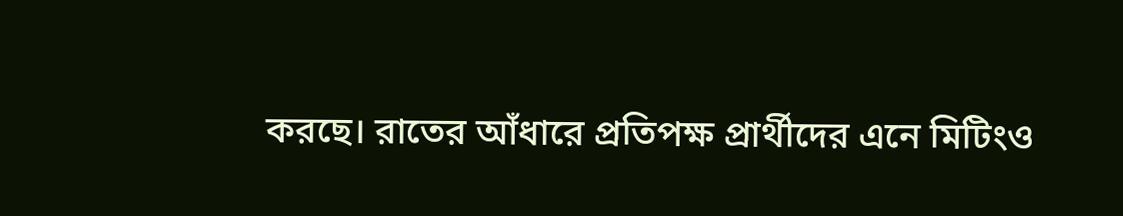করছে। রাতের আঁধারে প্রতিপক্ষ প্রার্থীদের এনে মিটিংও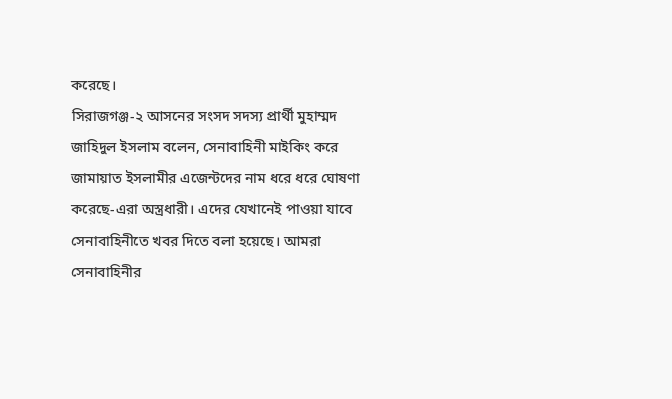করেছে।
সিরাজগঞ্জ-২ আসনের সংসদ সদস্য প্রার্থী মুহাম্মদ জাহিদুল ইসলাম বলেন, সেনাবাহিনী মাইকিং করে জামায়াত ইসলামীর এজেন্টদের নাম ধরে ধরে ঘোষণা করেছে-এরা অস্ত্রধারী। এদের যেখানেই পাওয়া যাবে সেনাবাহিনীতে খবর দিতে বলা হয়েছে। আমরা সেনাবাহিনীর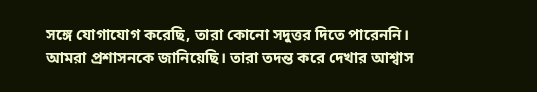সঙ্গে যোগাযোগ করেছি, তারা কোনো সদুত্তর দিতে পারেননি। আমরা প্রশাসনকে জানিয়েছি। তারা তদন্ত করে দেখার আশ্বাস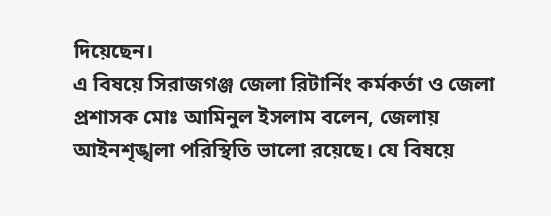দিয়েছেন।
এ বিষয়ে সিরাজগঞ্জ জেলা রিটার্নিং কর্মকর্তা ও জেলা প্রশাসক মোঃ আমিনুল ইসলাম বলেন, জেলায় আইনশৃঙ্খলা পরিস্থিতি ভালো রয়েছে। যে বিষয়ে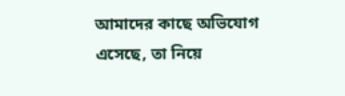আমাদের কাছে অভিযোগ এসেছে, তা নিয়ে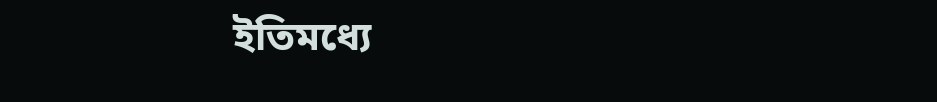ইতিমধ্যে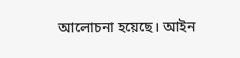আলোচনা হয়েছে। আইন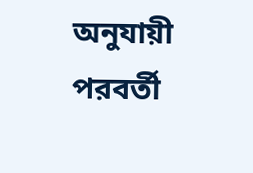অনুযায়ী পরবর্তী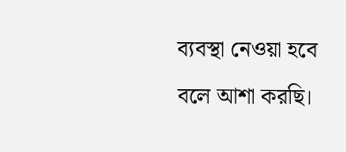ব্যবস্থা নেওয়া হবে বলে আশা করছি।